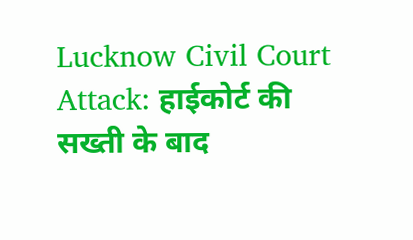Lucknow Civil Court Attack: हाईकोर्ट की सख्ती के बाद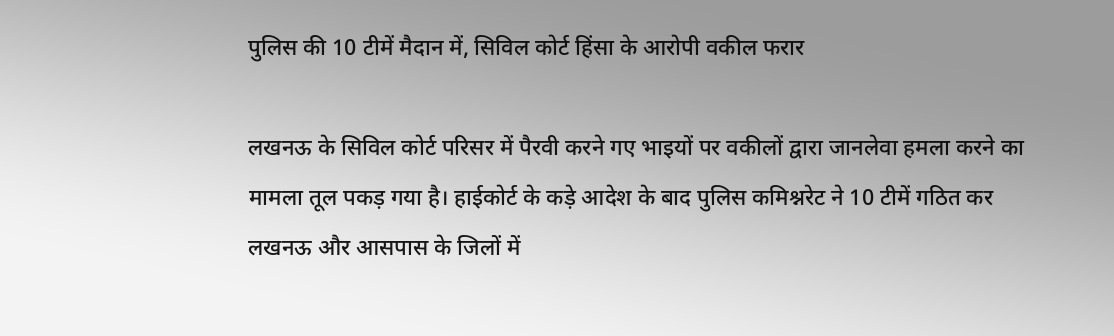पुलिस की 10 टीमें मैदान में, सिविल कोर्ट हिंसा के आरोपी वकील फरार

लखनऊ के सिविल कोर्ट परिसर में पैरवी करने गए भाइयों पर वकीलों द्वारा जानलेवा हमला करने का मामला तूल पकड़ गया है। हाईकोर्ट के कड़े आदेश के बाद पुलिस कमिश्नरेट ने 10 टीमें गठित कर लखनऊ और आसपास के जिलों में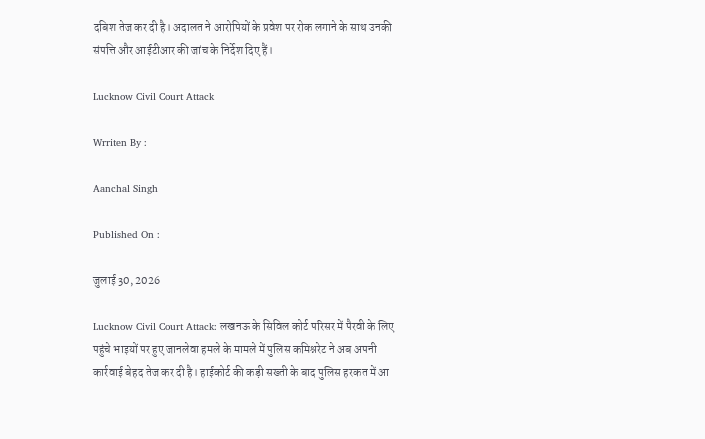दबिश तेज कर दी है। अदालत ने आरोपियों के प्रवेश पर रोक लगाने के साथ उनकी संपत्ति और आईटीआर की जांच के निर्देश दिए हैं।

Lucknow Civil Court Attack

Wrriten By :

Aanchal Singh

Published On :

जुलाई 30, 2026

Lucknow Civil Court Attack: लखनऊ के सिविल कोर्ट परिसर में पैरवी के लिए पहुंचे भाइयों पर हुए जानलेवा हमले के मामले में पुलिस कमिश्नरेट ने अब अपनी कार्रवाई बेहद तेज कर दी है। हाईकोर्ट की कड़ी सख्ती के बाद पुलिस हरकत में आ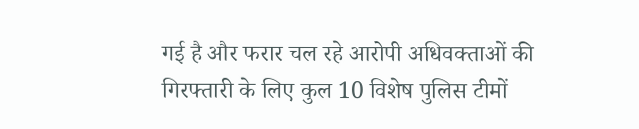गई है और फरार चल रहे आरोपी अधिवक्ताओं की गिरफ्तारी के लिए कुल 10 विशेष पुलिस टीमों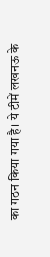का गठन किया गया है। ये टीमें लखनऊ के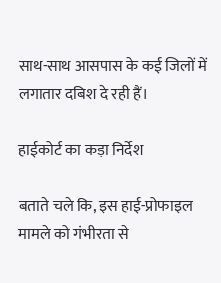साथ-साथ आसपास के कई जिलों में लगातार दबिश दे रही हैं।

हाईकोर्ट का कड़ा निर्देश

बताते चले कि, इस हाई-प्रोफाइल मामले को गंभीरता से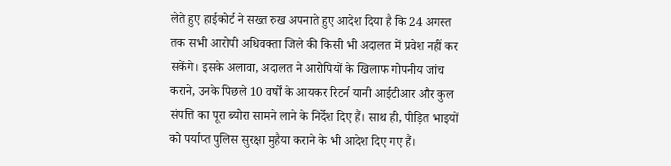लेते हुए हाईकोर्ट ने सख्त रुख अपनाते हुए आदेश दिया है कि 24 अगस्त तक सभी आरोपी अधिवक्ता जिले की किसी भी अदालत में प्रवेश नहीं कर सकेंगे। इसके अलावा, अदालत ने आरोपियों के खिलाफ गोपनीय जांच कराने, उनके पिछले 10 वर्षों के आयकर रिटर्न यानी आईटीआर और कुल संपत्ति का पूरा ब्योरा सामने लाने के निर्देश दिए हैं। साथ ही, पीड़ित भाइयों को पर्याप्त पुलिस सुरक्षा मुहैया कराने के भी आदेश दिए गए हैं।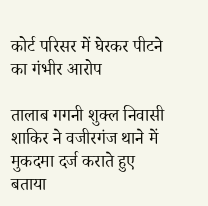कोर्ट परिसर में घेरकर पीटने का गंभीर आरोप

तालाब गगनी शुक्ल निवासी शाकिर ने वजीरगंज थाने में मुकदमा दर्ज कराते हुए बताया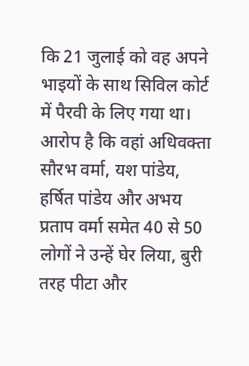कि 21 जुलाई को वह अपने भाइयों के साथ सिविल कोर्ट में पैरवी के लिए गया था। आरोप है कि वहां अधिवक्ता सौरभ वर्मा, यश पांडेय, हर्षित पांडेय और अभय प्रताप वर्मा समेत 40 से 50 लोगों ने उन्हें घेर लिया, बुरी तरह पीटा और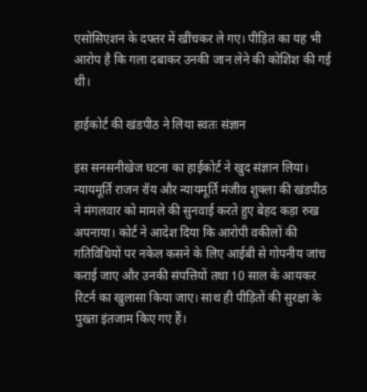एसोसिएशन के दफ्तर में खींचकर ले गए। पीड़ित का यह भी आरोप है कि गला दबाकर उनकी जान लेने की कोशिश की गई थी।

हाईकोर्ट की खंडपीठ ने लिया स्वतः संज्ञान

इस सनसनीखेज घटना का हाईकोर्ट ने खुद संज्ञान लिया। न्यायमूर्ति राजन रॉय और न्यायमूर्ति मंजीव शुक्ला की खंडपीठ ने मंगलवार को मामले की सुनवाई करते हुए बेहद कड़ा रुख अपनाया। कोर्ट ने आदेश दिया कि आरोपी वकीलों की गतिविधियों पर नकेल कसने के लिए आईबी से गोपनीय जांच कराई जाए और उनकी संपत्तियों तथा 10 साल के आयकर रिटर्न का खुलासा किया जाए। साथ ही पीड़ितों की सुरक्षा के पुख्ता इंतजाम किए गए हैं।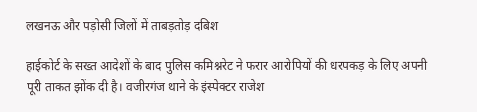लखनऊ और पड़ोसी जिलों में ताबड़तोड़ दबिश

हाईकोर्ट के सख्त आदेशों के बाद पुलिस कमिश्नरेट ने फरार आरोपियों की धरपकड़ के लिए अपनी पूरी ताकत झोंक दी है। वजीरगंज थाने के इंस्पेक्टर राजेश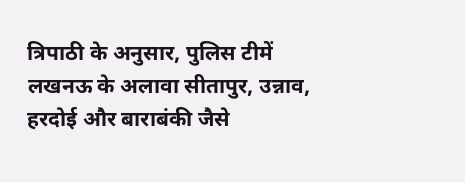त्रिपाठी के अनुसार, पुलिस टीमें लखनऊ के अलावा सीतापुर, उन्नाव, हरदोई और बाराबंकी जैसे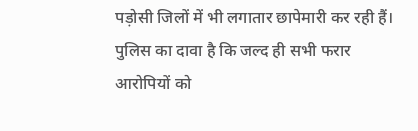पड़ोसी जिलों में भी लगातार छापेमारी कर रही हैं। पुलिस का दावा है कि जल्द ही सभी फरार आरोपियों को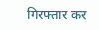गिरफ्तार कर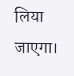लिया जाएगा।